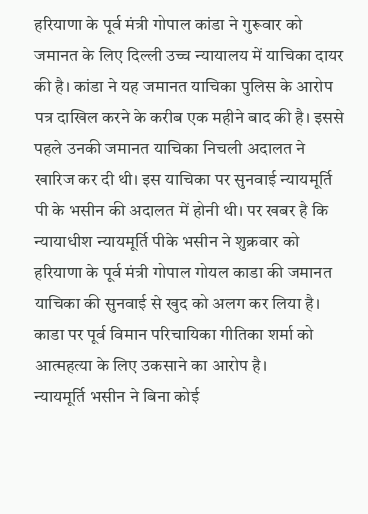हरियाणा के पूर्व मंत्री गोपाल कांडा ने गुरूवार को जमानत के लिए दिल्ली उच्च न्यायालय में याचिका दायर की है। कांडा ने यह जमानत याचिका पुलिस के आरोप पत्र दाखिल करने के करीब एक महीने बाद की है। इससे पहले उनकी जमानत याचिका निचली अदालत ने खारिज कर दी थी। इस याचिका पर सुनवाई न्यायमूर्ति पी के भसीन की अदालत में होनी थी। पर खबर है कि न्यायाधीश न्यायमूर्ति पीके भसीन ने शुक्रवार को हरियाणा के पूर्व मंत्री गोपाल गोयल काडा की जमानत याचिका की सुनवाई से खुद को अलग कर लिया है। काडा पर पूर्व विमान परिचायिका गीतिका शर्मा को आत्महत्या के लिए उकसाने का आरोप है।
न्यायमूर्ति भसीन ने बिना कोई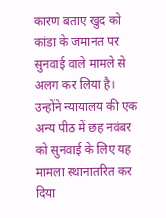कारण बताए खुद को कांडा के जमानत पर सुनवाई वाले मामले से अलग कर लिया है। उन्होंने न्यायालय की एक अन्य पीठ में छह नवंबर को सुनवाई के लिए यह मामला स्थानातरित कर दिया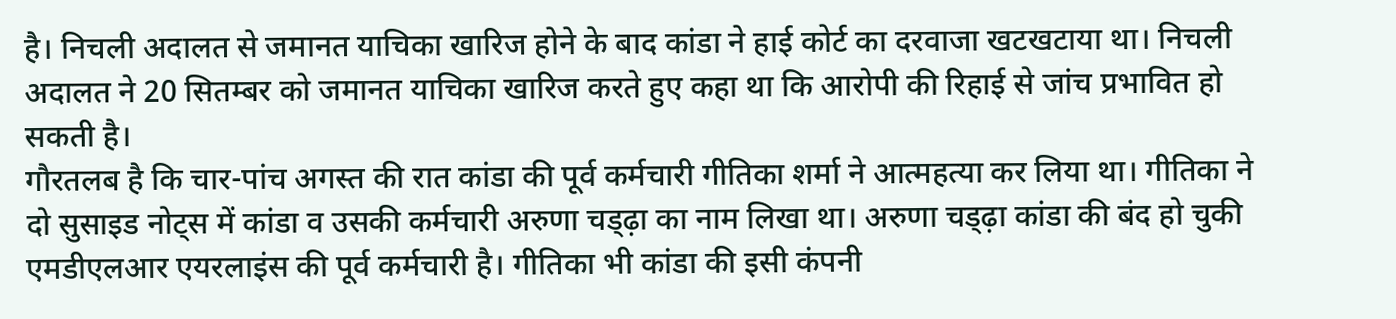है। निचली अदालत से जमानत याचिका खारिज होने के बाद कांडा ने हाई कोर्ट का दरवाजा खटखटाया था। निचली अदालत ने 20 सितम्बर को जमानत याचिका खारिज करते हुए कहा था कि आरोपी की रिहाई से जांच प्रभावित हो सकती है।
गौरतलब है कि चार-पांच अगस्त की रात कांडा की पूर्व कर्मचारी गीतिका शर्मा ने आत्महत्या कर लिया था। गीतिका ने दो सुसाइड नोट्स में कांडा व उसकी कर्मचारी अरुणा चड्ढ़ा का नाम लिखा था। अरुणा चड्ढ़ा कांडा की बंद हो चुकी एमडीएलआर एयरलाइंस की पूर्व कर्मचारी है। गीतिका भी कांडा की इसी कंपनी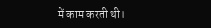में काम करती थी।